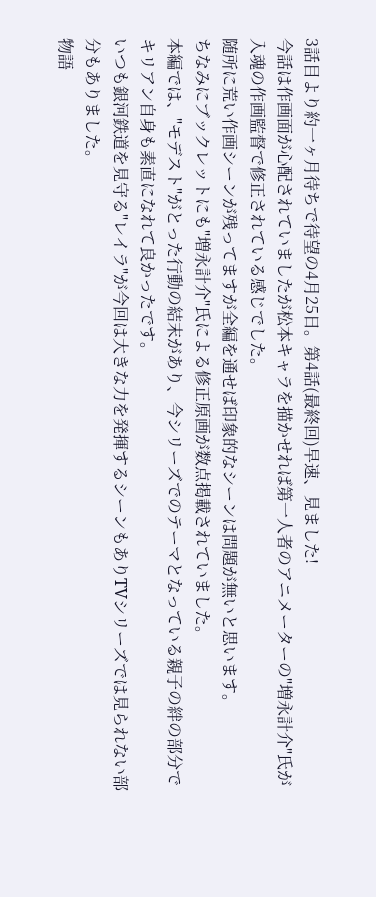3話目より約一ヶ月待ちで待望の4月25日。第4話(最終回)早速、見ました!
今話は作画面が心配されていましたが松本キャラを描かせれば第一人者のアニメーターの"増永計介"氏が入魂の作画監督で修正されている感じでした。
随所に荒い作画シーンが残ってますが全編を通せば印象的なシーンは問題が無いと思います。
ちなみにブックレットにも"増永計介"氏による修正原画が数点掲載されていました。
本編では、"モデスト"がとった行動の結末があり、今シリーズでのテーマとなっている親子の絆の部分でキリアン自身も素直になれて良かったです。
いつも銀河鉄道を見守る"レイラ"が今回は大きな力を発揮するシーンもありTVシリーズでは見られない部分もありました。
物語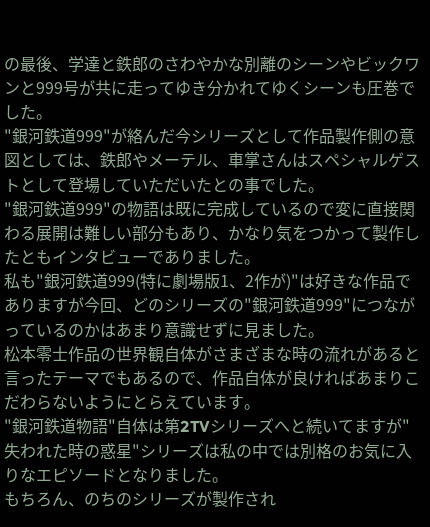の最後、学達と鉄郎のさわやかな別離のシーンやビックワンと999号が共に走ってゆき分かれてゆくシーンも圧巻でした。
"銀河鉄道999"が絡んだ今シリーズとして作品製作側の意図としては、鉄郎やメーテル、車掌さんはスペシャルゲストとして登場していただいたとの事でした。
"銀河鉄道999"の物語は既に完成しているので変に直接関わる展開は難しい部分もあり、かなり気をつかって製作したともインタビューでありました。
私も"銀河鉄道999(特に劇場版1、2作が)"は好きな作品でありますが今回、どのシリーズの"銀河鉄道999"につながっているのかはあまり意識せずに見ました。
松本零士作品の世界観自体がさまざまな時の流れがあると言ったテーマでもあるので、作品自体が良ければあまりこだわらないようにとらえています。
"銀河鉄道物語"自体は第2TVシリーズへと続いてますが"失われた時の惑星"シリーズは私の中では別格のお気に入りなエピソードとなりました。
もちろん、のちのシリーズが製作され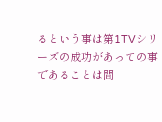るという事は第1TVシリーズの成功があっての事であることは間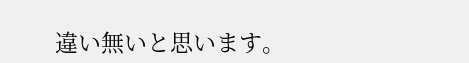違い無いと思います。